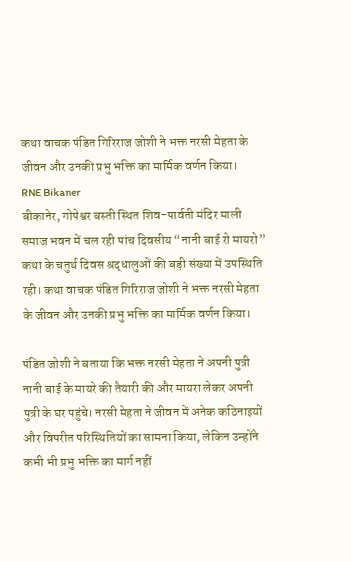कथा वाचक पंडित गिरिराज जोशी ने भक्त नरसी मेहता के जीवन और उनकी प्रभु भक्ति का मार्मिक वर्णन किया।
RNE Bikaner
बीकानेर, गोपेश्वर बस्ती स्थित शिव-पार्वती मंदिर माली समाज भवन में चल रही पांच दिवसीय “नानी बाई रो मायरो” कथा के चतुर्थ दिवस श्रद्धालुओं की बड़ी संख्या में उपस्थिति रही। कथा वाचक पंडित गिरिराज जोशी ने भक्त नरसी मेहता के जीवन और उनकी प्रभु भक्ति का मार्मिक वर्णन किया।

पंडित जोशी ने बताया कि भक्त नरसी मेहता ने अपनी पुत्री नानी बाई के मायरे की तैयारी की और मायरा लेकर अपनी पुत्री के घर पहुंचे। नरसी मेहता ने जीवन में अनेक कठिनाइयों और विपरीत परिस्थितियों का सामना किया, लेकिन उन्होंने कभी भी प्रभु भक्ति का मार्ग नहीं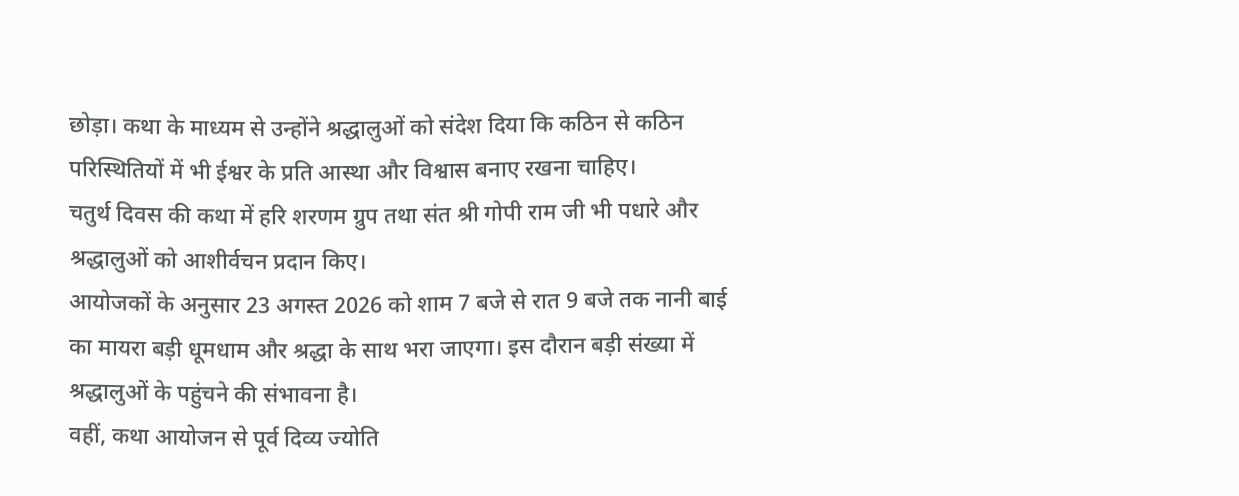छोड़ा। कथा के माध्यम से उन्होंने श्रद्धालुओं को संदेश दिया कि कठिन से कठिन परिस्थितियों में भी ईश्वर के प्रति आस्था और विश्वास बनाए रखना चाहिए।
चतुर्थ दिवस की कथा में हरि शरणम ग्रुप तथा संत श्री गोपी राम जी भी पधारे और श्रद्धालुओं को आशीर्वचन प्रदान किए।
आयोजकों के अनुसार 23 अगस्त 2026 को शाम 7 बजे से रात 9 बजे तक नानी बाई का मायरा बड़ी धूमधाम और श्रद्धा के साथ भरा जाएगा। इस दौरान बड़ी संख्या में श्रद्धालुओं के पहुंचने की संभावना है।
वहीं, कथा आयोजन से पूर्व दिव्य ज्योति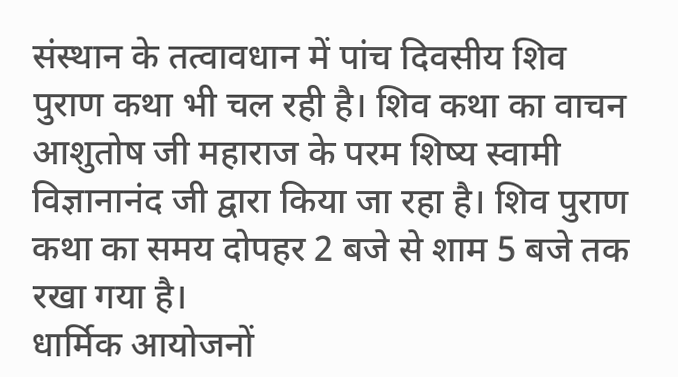संस्थान के तत्वावधान में पांच दिवसीय शिव पुराण कथा भी चल रही है। शिव कथा का वाचन आशुतोष जी महाराज के परम शिष्य स्वामी विज्ञानानंद जी द्वारा किया जा रहा है। शिव पुराण कथा का समय दोपहर 2 बजे से शाम 5 बजे तक रखा गया है।
धार्मिक आयोजनों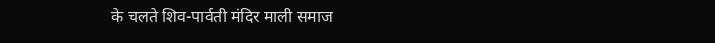के चलते शिव-पार्वती मंदिर माली समाज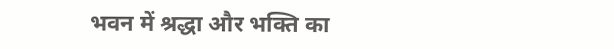भवन में श्रद्धा और भक्ति का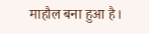माहौल बना हुआ है।